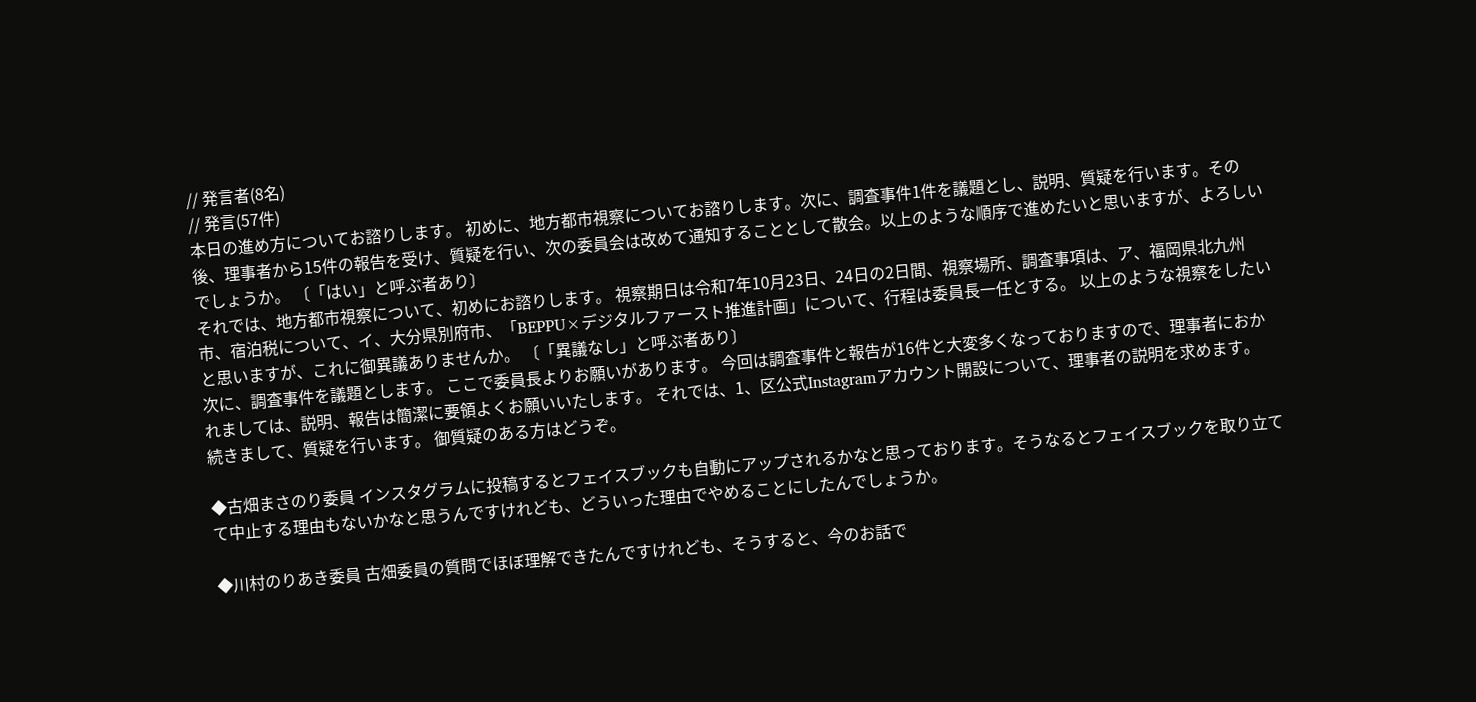// 発言者(8名)
// 発言(57件)
本日の進め方についてお諮りします。 初めに、地方都市視察についてお諮りします。次に、調査事件1件を議題とし、説明、質疑を行います。その後、理事者から15件の報告を受け、質疑を行い、次の委員会は改めて通知することとして散会。以上のような順序で進めたいと思いますが、よろしいでしょうか。 〔「はい」と呼ぶ者あり〕
それでは、地方都市視察について、初めにお諮りします。 視察期日は令和7年10月23日、24日の2日間、視察場所、調査事項は、ア、福岡県北九州市、宿泊税について、イ、大分県別府市、「BEPPU×デジタルファースト推進計画」について、行程は委員長一任とする。 以上のような視察をしたいと思いますが、これに御異議ありませんか。 〔「異議なし」と呼ぶ者あり〕
次に、調査事件を議題とします。 ここで委員長よりお願いがあります。 今回は調査事件と報告が16件と大変多くなっておりますので、理事者におかれましては、説明、報告は簡潔に要領よくお願いいたします。 それでは、1、区公式Instagramアカウント開設について、理事者の説明を求めます。
続きまして、質疑を行います。 御質疑のある方はどうぞ。

◆古畑まさのり委員 インスタグラムに投稿するとフェイスブックも自動にアップされるかなと思っております。そうなるとフェイスブックを取り立てて中止する理由もないかなと思うんですけれども、どういった理由でやめることにしたんでしょうか。

◆川村のりあき委員 古畑委員の質問でほぼ理解できたんですけれども、そうすると、今のお話で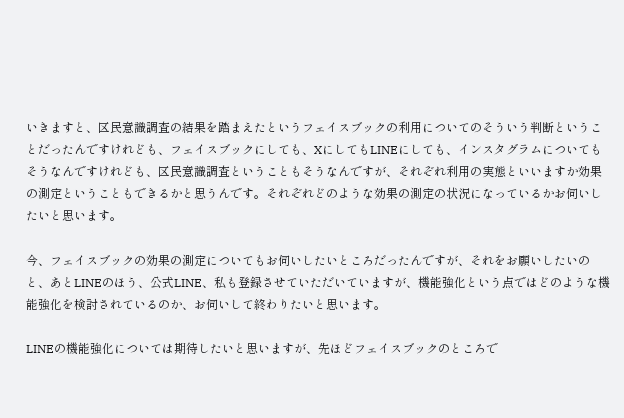いきますと、区民意識調査の結果を踏まえたというフェイスブックの利用についてのそういう判断ということだったんですけれども、フェイスブックにしても、XにしてもLINEにしても、インスタグラムについてもそうなんですけれども、区民意識調査ということもそうなんですが、それぞれ利用の実態といいますか効果の測定ということもできるかと思うんです。それぞれどのような効果の測定の状況になっているかお伺いしたいと思います。

今、フェイスブックの効果の測定についてもお伺いしたいところだったんですが、それをお願いしたいのと、あとLINEのほう、公式LINE、私も登録させていただいていますが、機能強化という点ではどのような機能強化を検討されているのか、お伺いして終わりたいと思います。

LINEの機能強化については期待したいと思いますが、先ほどフェイスブックのところで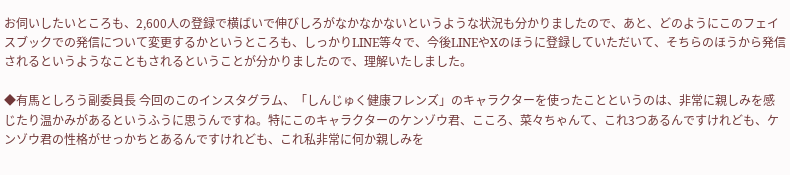お伺いしたいところも、2,600人の登録で横ばいで伸びしろがなかなかないというような状況も分かりましたので、あと、どのようにこのフェイスブックでの発信について変更するかというところも、しっかりLINE等々で、今後LINEやXのほうに登録していただいて、そちらのほうから発信されるというようなこともされるということが分かりましたので、理解いたしました。

◆有馬としろう副委員長 今回のこのインスタグラム、「しんじゅく健康フレンズ」のキャラクターを使ったことというのは、非常に親しみを感じたり温かみがあるというふうに思うんですね。特にこのキャラクターのケンゾウ君、こころ、菜々ちゃんて、これ3つあるんですけれども、ケンゾウ君の性格がせっかちとあるんですけれども、これ私非常に何か親しみを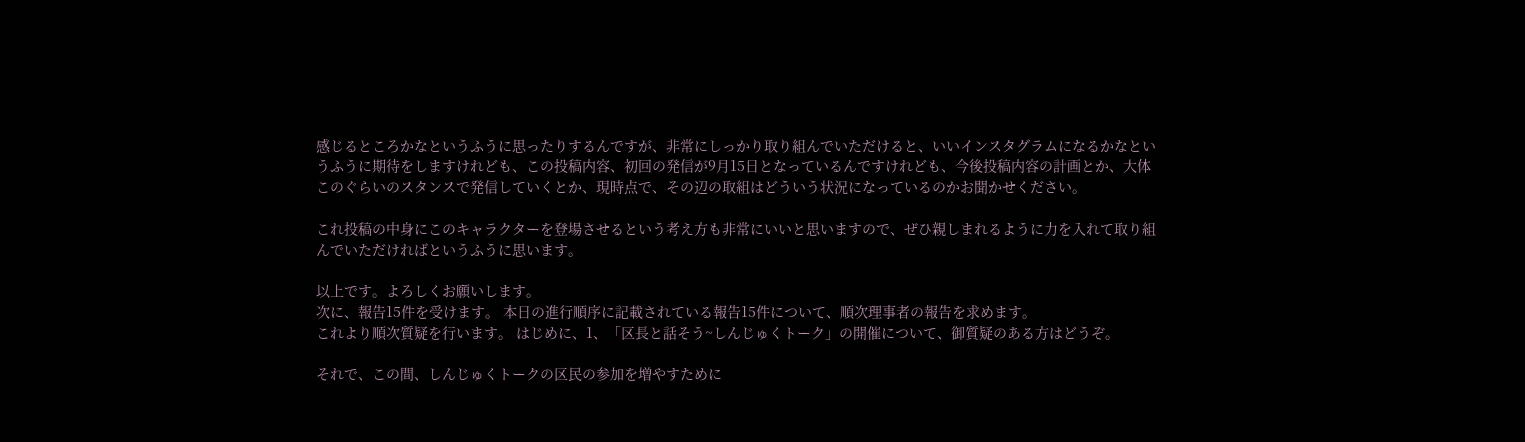感じるところかなというふうに思ったりするんですが、非常にしっかり取り組んでいただけると、いいインスタグラムになるかなというふうに期待をしますけれども、この投稿内容、初回の発信が9月15日となっているんですけれども、今後投稿内容の計画とか、大体このぐらいのスタンスで発信していくとか、現時点で、その辺の取組はどういう状況になっているのかお聞かせください。

これ投稿の中身にこのキャラクターを登場させるという考え方も非常にいいと思いますので、ぜひ親しまれるように力を入れて取り組んでいただければというふうに思います。

以上です。よろしくお願いします。
次に、報告15件を受けます。 本日の進行順序に記載されている報告15件について、順次理事者の報告を求めます。
これより順次質疑を行います。 はじめに、1、「区長と話そう~しんじゅくトーク」の開催について、御質疑のある方はどうぞ。

それで、この間、しんじゅくトークの区民の参加を増やすために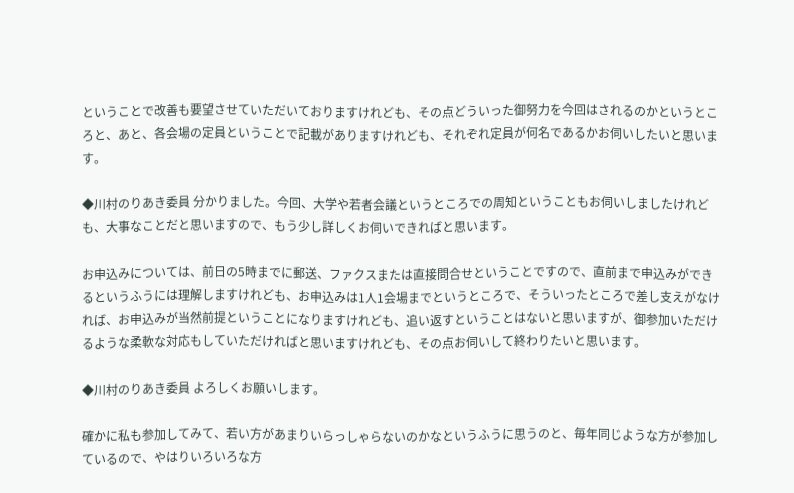ということで改善も要望させていただいておりますけれども、その点どういった御努力を今回はされるのかというところと、あと、各会場の定員ということで記載がありますけれども、それぞれ定員が何名であるかお伺いしたいと思います。

◆川村のりあき委員 分かりました。今回、大学や若者会議というところでの周知ということもお伺いしましたけれども、大事なことだと思いますので、もう少し詳しくお伺いできればと思います。

お申込みについては、前日の5時までに郵送、ファクスまたは直接問合せということですので、直前まで申込みができるというふうには理解しますけれども、お申込みは1人1会場までというところで、そういったところで差し支えがなければ、お申込みが当然前提ということになりますけれども、追い返すということはないと思いますが、御参加いただけるような柔軟な対応もしていただければと思いますけれども、その点お伺いして終わりたいと思います。

◆川村のりあき委員 よろしくお願いします。

確かに私も参加してみて、若い方があまりいらっしゃらないのかなというふうに思うのと、毎年同じような方が参加しているので、やはりいろいろな方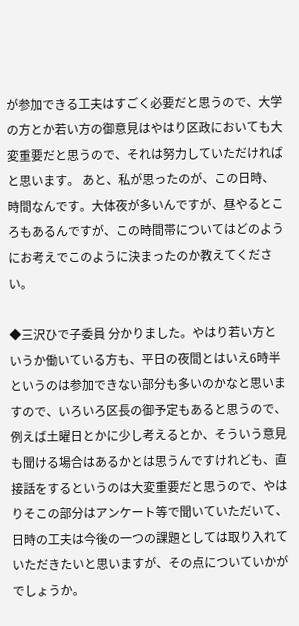が参加できる工夫はすごく必要だと思うので、大学の方とか若い方の御意見はやはり区政においても大変重要だと思うので、それは努力していただければと思います。 あと、私が思ったのが、この日時、時間なんです。大体夜が多いんですが、昼やるところもあるんですが、この時間帯についてはどのようにお考えでこのように決まったのか教えてください。

◆三沢ひで子委員 分かりました。やはり若い方というか働いている方も、平日の夜間とはいえ6時半というのは参加できない部分も多いのかなと思いますので、いろいろ区長の御予定もあると思うので、例えば土曜日とかに少し考えるとか、そういう意見も聞ける場合はあるかとは思うんですけれども、直接話をするというのは大変重要だと思うので、やはりそこの部分はアンケート等で聞いていただいて、日時の工夫は今後の一つの課題としては取り入れていただきたいと思いますが、その点についていかがでしょうか。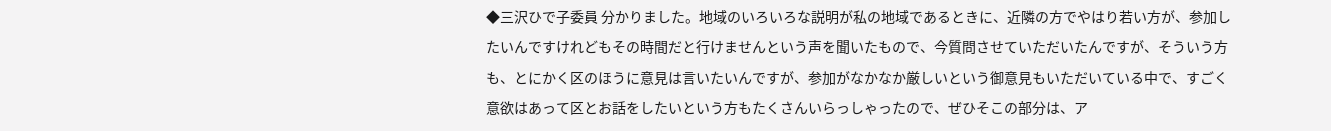◆三沢ひで子委員 分かりました。地域のいろいろな説明が私の地域であるときに、近隣の方でやはり若い方が、参加したいんですけれどもその時間だと行けませんという声を聞いたもので、今質問させていただいたんですが、そういう方も、とにかく区のほうに意見は言いたいんですが、参加がなかなか厳しいという御意見もいただいている中で、すごく意欲はあって区とお話をしたいという方もたくさんいらっしゃったので、ぜひそこの部分は、ア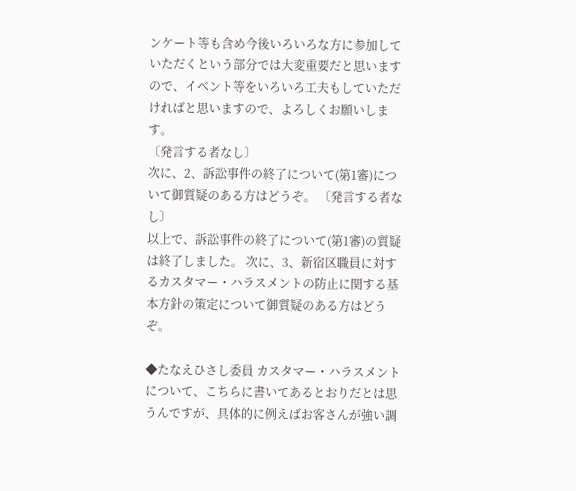ンケート等も含め今後いろいろな方に参加していただくという部分では大変重要だと思いますので、イベント等をいろいろ工夫もしていただければと思いますので、よろしくお願いします。
〔発言する者なし〕
次に、2、訴訟事件の終了について(第1審)について御質疑のある方はどうぞ。 〔発言する者なし〕
以上で、訴訟事件の終了について(第1審)の質疑は終了しました。 次に、3、新宿区職員に対するカスタマー・ハラスメントの防止に関する基本方針の策定について御質疑のある方はどうぞ。

◆たなえひさし委員 カスタマー・ハラスメントについて、こちらに書いてあるとおりだとは思うんですが、具体的に例えばお客さんが強い調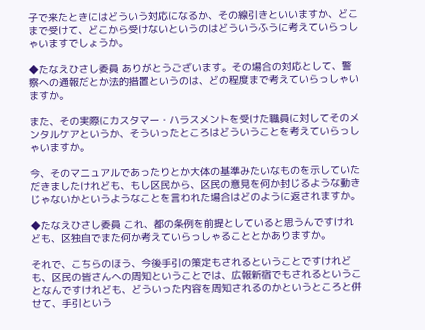子で来たときにはどういう対応になるか、その線引きといいますか、どこまで受けて、どこから受けないというのはどういうふうに考えていらっしゃいますでしょうか。

◆たなえひさし委員 ありがとうございます。その場合の対応として、警察への通報だとか法的措置というのは、どの程度まで考えていらっしゃいますか。

また、その実際にカスタマー・ハラスメントを受けた職員に対してそのメンタルケアというか、そういったところはどういうことを考えていらっしゃいますか。

今、そのマニュアルであったりとか大体の基準みたいなものを示していただきましたけれども、もし区民から、区民の意見を何か封じるような動きじゃないかというようなことを言われた場合はどのように返されますか。

◆たなえひさし委員 これ、都の条例を前提としていると思うんですけれども、区独自でまた何か考えていらっしゃることとかありますか。

それで、こちらのほう、今後手引の策定もされるということですけれども、区民の皆さんへの周知ということでは、広報新宿でもされるということなんですけれども、どういった内容を周知されるのかというところと併せて、手引という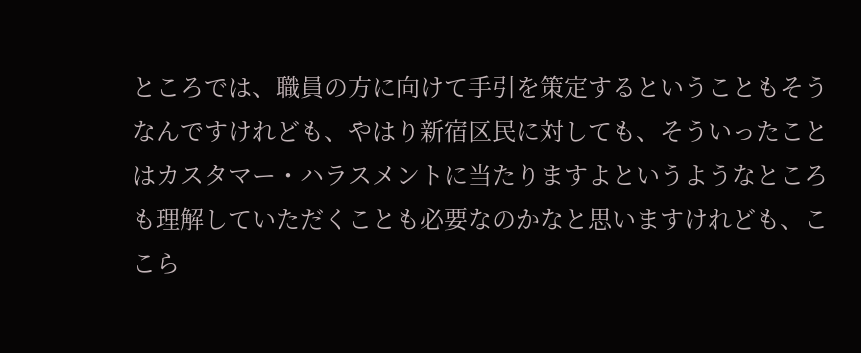ところでは、職員の方に向けて手引を策定するということもそうなんですけれども、やはり新宿区民に対しても、そういったことはカスタマー・ハラスメントに当たりますよというようなところも理解していただくことも必要なのかなと思いますけれども、ここら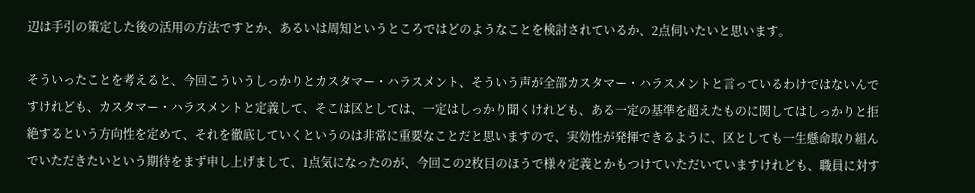辺は手引の策定した後の活用の方法ですとか、あるいは周知というところではどのようなことを検討されているか、2点伺いたいと思います。

そういったことを考えると、今回こういうしっかりとカスタマー・ハラスメント、そういう声が全部カスタマー・ハラスメントと言っているわけではないんですけれども、カスタマー・ハラスメントと定義して、そこは区としては、一定はしっかり聞くけれども、ある一定の基準を超えたものに関してはしっかりと拒絶するという方向性を定めて、それを徹底していくというのは非常に重要なことだと思いますので、実効性が発揮できるように、区としても一生懸命取り組んでいただきたいという期待をまず申し上げまして、1点気になったのが、今回この2枚目のほうで様々定義とかもつけていただいていますけれども、職員に対す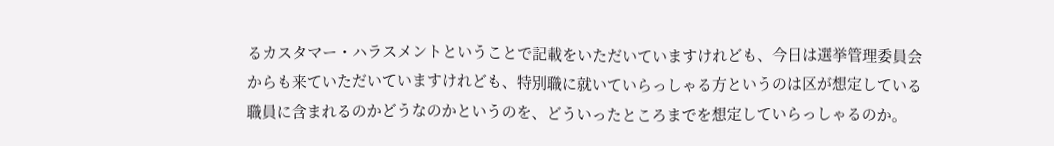るカスタマー・ハラスメントということで記載をいただいていますけれども、今日は選挙管理委員会からも来ていただいていますけれども、特別職に就いていらっしゃる方というのは区が想定している職員に含まれるのかどうなのかというのを、どういったところまでを想定していらっしゃるのか。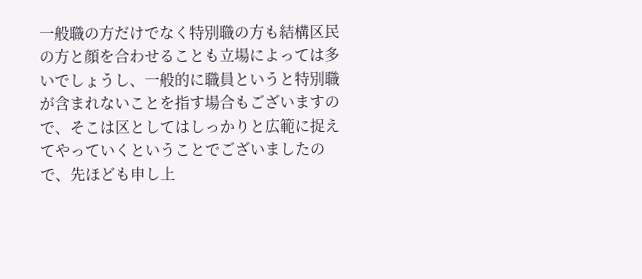一般職の方だけでなく特別職の方も結構区民の方と顔を合わせることも立場によっては多いでしょうし、一般的に職員というと特別職が含まれないことを指す場合もございますので、そこは区としてはしっかりと広範に捉えてやっていくということでございましたので、先ほども申し上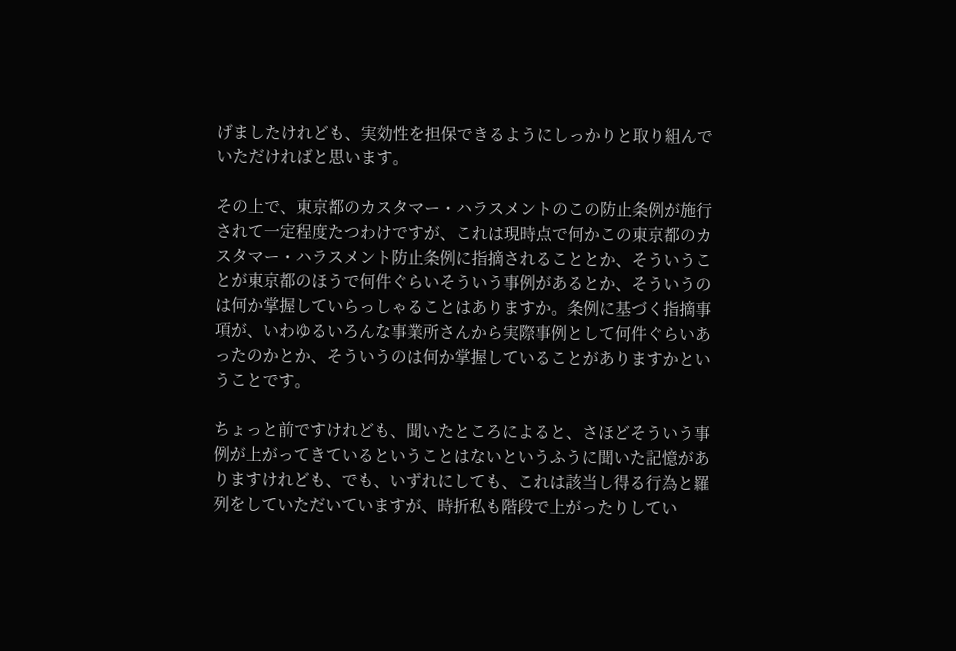げましたけれども、実効性を担保できるようにしっかりと取り組んでいただければと思います。

その上で、東京都のカスタマー・ハラスメントのこの防止条例が施行されて一定程度たつわけですが、これは現時点で何かこの東京都のカスタマー・ハラスメント防止条例に指摘されることとか、そういうことが東京都のほうで何件ぐらいそういう事例があるとか、そういうのは何か掌握していらっしゃることはありますか。条例に基づく指摘事項が、いわゆるいろんな事業所さんから実際事例として何件ぐらいあったのかとか、そういうのは何か掌握していることがありますかということです。

ちょっと前ですけれども、聞いたところによると、さほどそういう事例が上がってきているということはないというふうに聞いた記憶がありますけれども、でも、いずれにしても、これは該当し得る行為と羅列をしていただいていますが、時折私も階段で上がったりしてい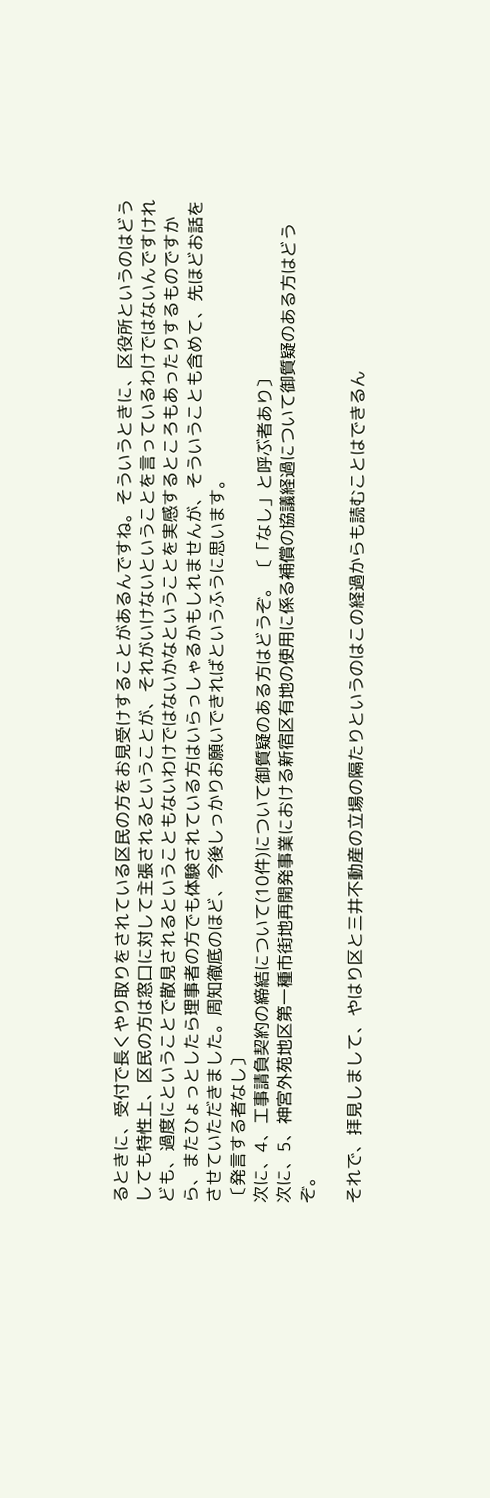るときに、受付で長くやり取りをされている区民の方をお見受けすることがあるんですね。そういうときに、区役所というのはどうしても特性上、区民の方は窓口に対して主張されるということが、それがいけないということを言っているわけではないんですけれども、過度にということで散見されるということもないわけではないかなということを実感するところもあったりするものですから、またひょっとしたら理事者の方でも体験されている方はいらっしゃるかもしれませんが、そういうことも含めて、先ほどお話をさせていただきました。周知徹底のほど、今後しっかりお願いできればというふうに思います。
〔発言する者なし〕
次に、4、工事請負契約の締結について(10件)について御質疑のある方はどうぞ。 〔「なし」と呼ぶ者あり〕
次に、5、神宮外苑地区第一種市街地再開発事業における新宿区有地の使用に係る補償の協議経過について御質疑のある方はどうぞ。

それで、拝見しまして、やはり区と三井不動産の立場の隔たりというのはこの経過からも読むことはできるん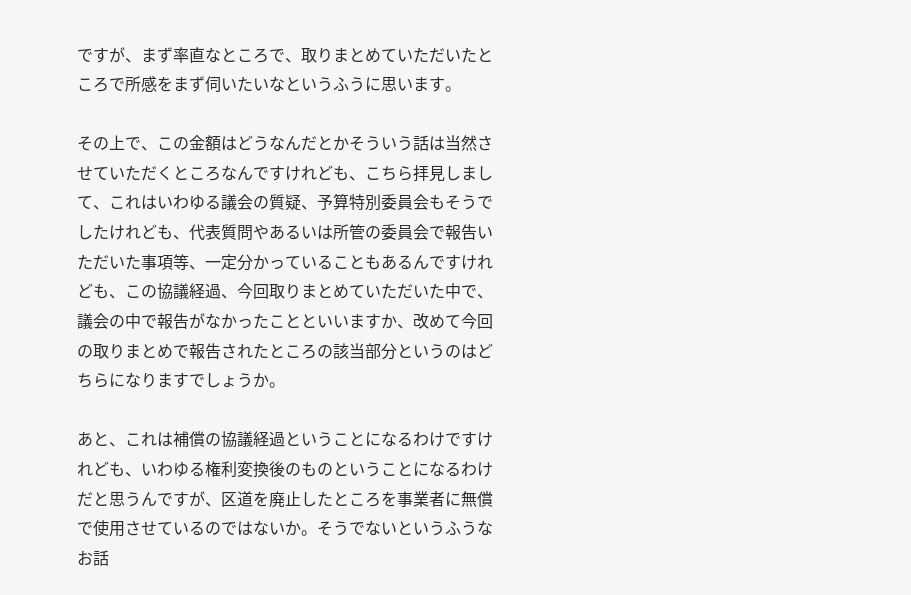ですが、まず率直なところで、取りまとめていただいたところで所感をまず伺いたいなというふうに思います。

その上で、この金額はどうなんだとかそういう話は当然させていただくところなんですけれども、こちら拝見しまして、これはいわゆる議会の質疑、予算特別委員会もそうでしたけれども、代表質問やあるいは所管の委員会で報告いただいた事項等、一定分かっていることもあるんですけれども、この協議経過、今回取りまとめていただいた中で、議会の中で報告がなかったことといいますか、改めて今回の取りまとめで報告されたところの該当部分というのはどちらになりますでしょうか。

あと、これは補償の協議経過ということになるわけですけれども、いわゆる権利変換後のものということになるわけだと思うんですが、区道を廃止したところを事業者に無償で使用させているのではないか。そうでないというふうなお話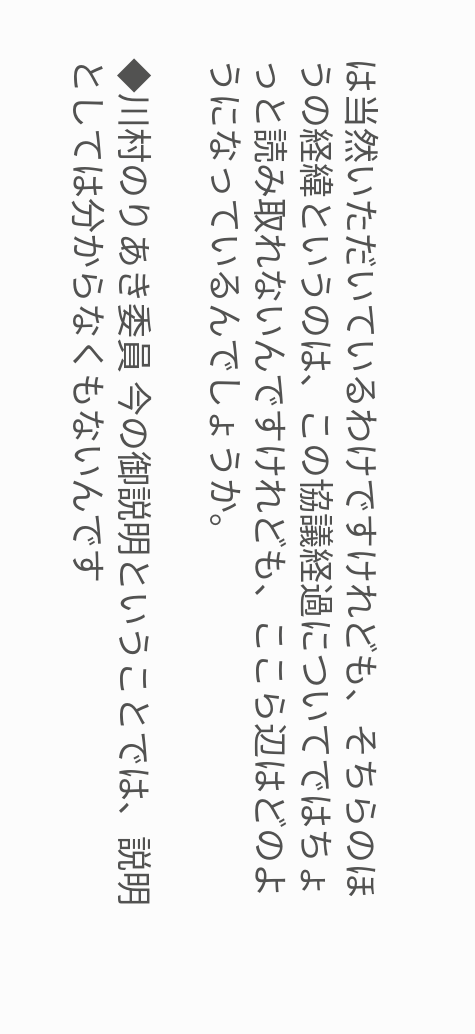は当然いただいているわけですけれども、そちらのほうの経緯というのは、この協議経過についてではちょっと読み取れないんですけれども、ここら辺はどのようになっているんでしょうか。

◆川村のりあき委員 今の御説明ということでは、説明としては分からなくもないんです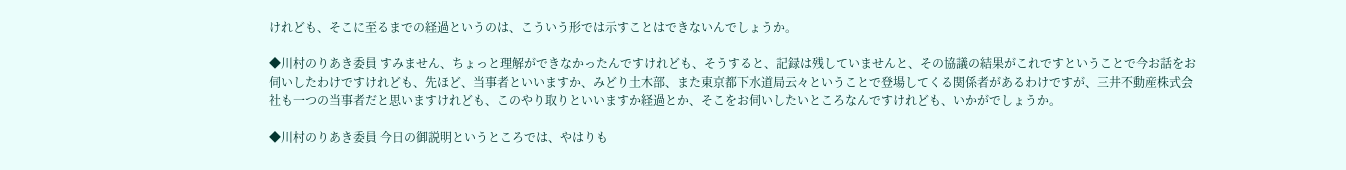けれども、そこに至るまでの経過というのは、こういう形では示すことはできないんでしょうか。

◆川村のりあき委員 すみません、ちょっと理解ができなかったんですけれども、そうすると、記録は残していませんと、その協議の結果がこれですということで今お話をお伺いしたわけですけれども、先ほど、当事者といいますか、みどり土木部、また東京都下水道局云々ということで登場してくる関係者があるわけですが、三井不動産株式会社も一つの当事者だと思いますけれども、このやり取りといいますか経過とか、そこをお伺いしたいところなんですけれども、いかがでしょうか。

◆川村のりあき委員 今日の御説明というところでは、やはりも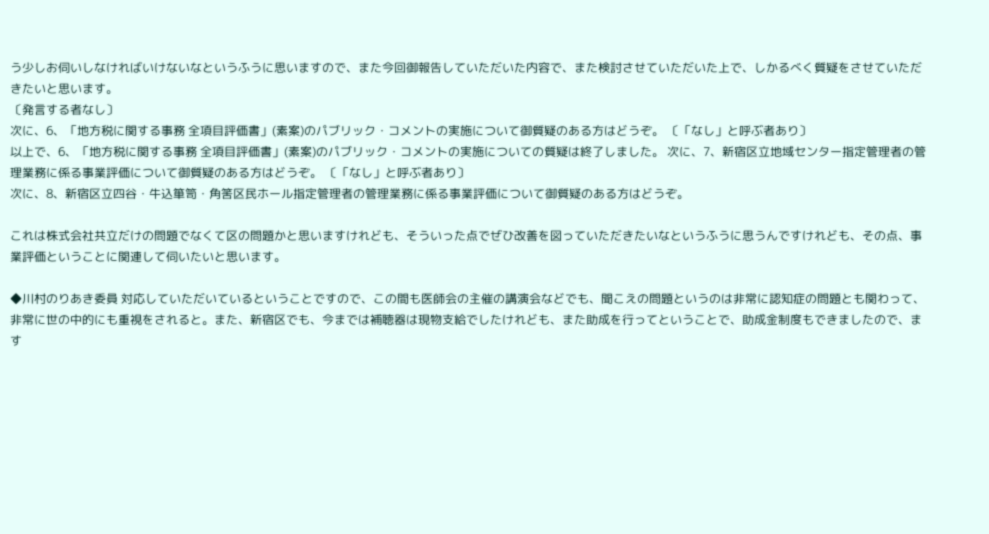う少しお伺いしなければいけないなというふうに思いますので、また今回御報告していただいた内容で、また検討させていただいた上で、しかるべく質疑をさせていただきたいと思います。
〔発言する者なし〕
次に、6、「地方税に関する事務 全項目評価書」(素案)のパブリック・コメントの実施について御質疑のある方はどうぞ。 〔「なし」と呼ぶ者あり〕
以上で、6、「地方税に関する事務 全項目評価書」(素案)のパブリック・コメントの実施についての質疑は終了しました。 次に、7、新宿区立地域センター指定管理者の管理業務に係る事業評価について御質疑のある方はどうぞ。 〔「なし」と呼ぶ者あり〕
次に、8、新宿区立四谷・牛込箪笥・角筈区民ホール指定管理者の管理業務に係る事業評価について御質疑のある方はどうぞ。

これは株式会社共立だけの問題でなくて区の問題かと思いますけれども、そういった点でぜひ改善を図っていただきたいなというふうに思うんですけれども、その点、事業評価ということに関連して伺いたいと思います。

◆川村のりあき委員 対応していただいているということですので、この間も医師会の主催の講演会などでも、聞こえの問題というのは非常に認知症の問題とも関わって、非常に世の中的にも重視をされると。また、新宿区でも、今までは補聴器は現物支給でしたけれども、また助成を行ってということで、助成金制度もできましたので、ます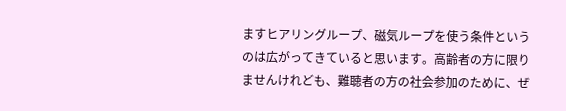ますヒアリングループ、磁気ループを使う条件というのは広がってきていると思います。高齢者の方に限りませんけれども、難聴者の方の社会参加のために、ぜ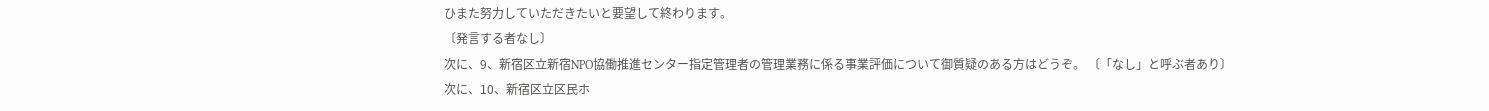ひまた努力していただきたいと要望して終わります。
〔発言する者なし〕
次に、9、新宿区立新宿NPO協働推進センター指定管理者の管理業務に係る事業評価について御質疑のある方はどうぞ。 〔「なし」と呼ぶ者あり〕
次に、10、新宿区立区民ホ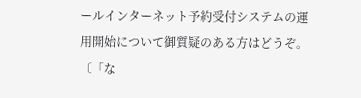ールインターネット予約受付システムの運用開始について御質疑のある方はどうぞ。 〔「な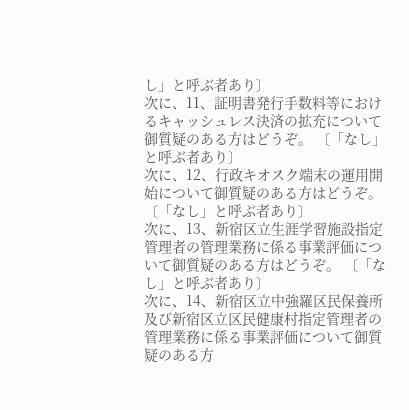し」と呼ぶ者あり〕
次に、11、証明書発行手数料等におけるキャッシュレス決済の拡充について御質疑のある方はどうぞ。 〔「なし」と呼ぶ者あり〕
次に、12、行政キオスク端末の運用開始について御質疑のある方はどうぞ。 〔「なし」と呼ぶ者あり〕
次に、13、新宿区立生涯学習施設指定管理者の管理業務に係る事業評価について御質疑のある方はどうぞ。 〔「なし」と呼ぶ者あり〕
次に、14、新宿区立中強羅区民保養所及び新宿区立区民健康村指定管理者の管理業務に係る事業評価について御質疑のある方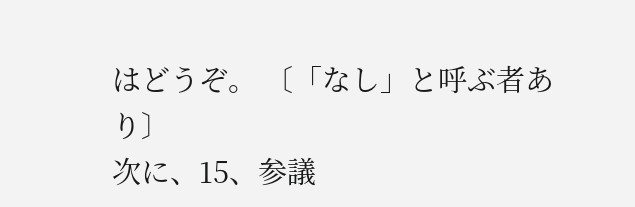はどうぞ。 〔「なし」と呼ぶ者あり〕
次に、15、参議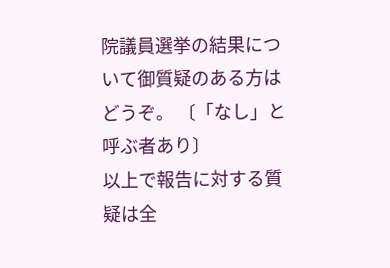院議員選挙の結果について御質疑のある方はどうぞ。 〔「なし」と呼ぶ者あり〕
以上で報告に対する質疑は全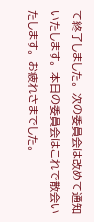て終了しました。 次の委員会は改めて通知いたします。 本日の委員会はこれで散会いたします。 お疲れさまでした。